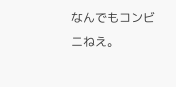なんでもコンビニねえ。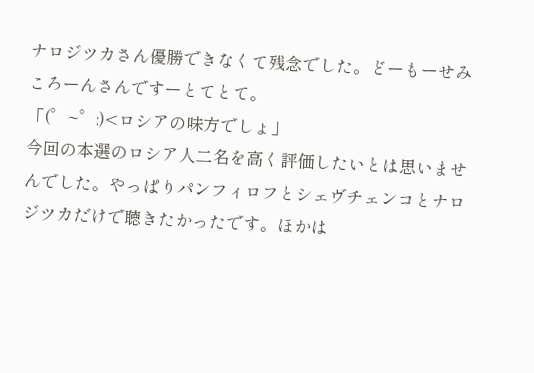ナロジツカさん優勝できなくて残念でした。どーもーせみころーんさんですーとてとて。
「(゜~゜:)<ロシアの味方でしょ」
今回の本選のロシア人二名を高く評価したいとは思いませんでした。やっぱりパンフィロフとシェヴチェンコとナロジツカだけで聴きたかったです。ほかは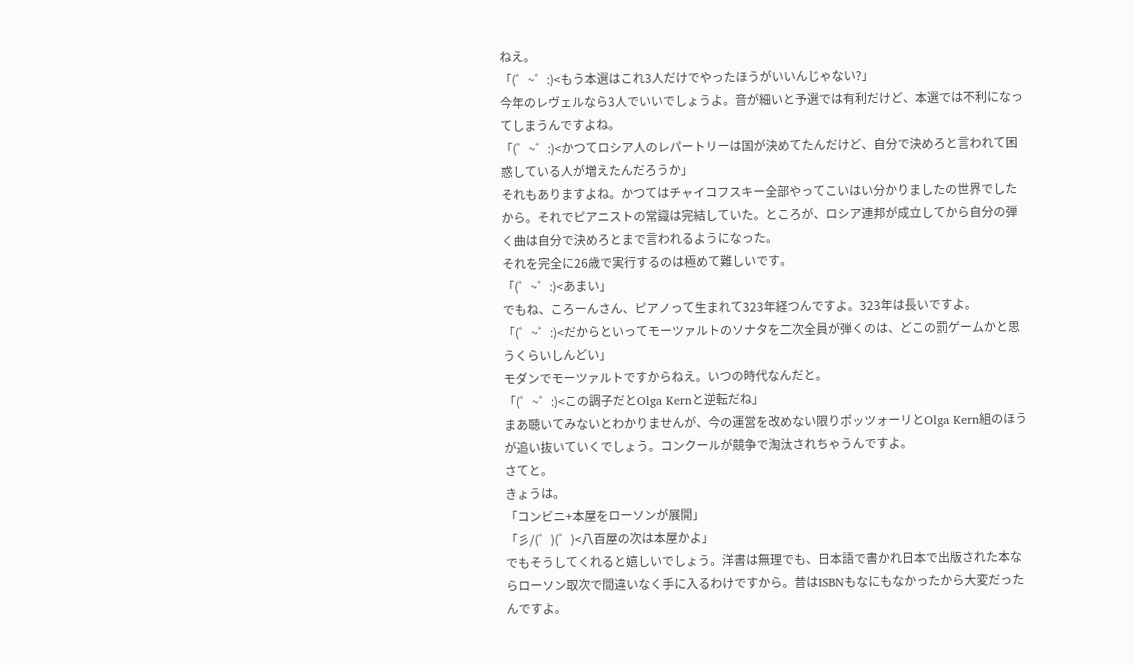ねえ。
「(゜~゜:)<もう本選はこれ3人だけでやったほうがいいんじゃない?」
今年のレヴェルなら3人でいいでしょうよ。音が細いと予選では有利だけど、本選では不利になってしまうんですよね。
「(゜~゜:)<かつてロシア人のレパートリーは国が決めてたんだけど、自分で決めろと言われて困惑している人が増えたんだろうか」
それもありますよね。かつてはチャイコフスキー全部やってこいはい分かりましたの世界でしたから。それでピアニストの常識は完結していた。ところが、ロシア連邦が成立してから自分の弾く曲は自分で決めろとまで言われるようになった。
それを完全に26歳で実行するのは極めて難しいです。
「(゜~゜:)<あまい」
でもね、ころーんさん、ピアノって生まれて323年経つんですよ。323年は長いですよ。
「(゜~゜:)<だからといってモーツァルトのソナタを二次全員が弾くのは、どこの罰ゲームかと思うくらいしんどい」
モダンでモーツァルトですからねえ。いつの時代なんだと。
「(゜~゜:)<この調子だとOlga Kernと逆転だね」
まあ聴いてみないとわかりませんが、今の運営を改めない限りポッツォーリとOlga Kern組のほうが追い抜いていくでしょう。コンクールが競争で淘汰されちゃうんですよ。
さてと。
きょうは。
「コンビニ+本屋をローソンが展開」
「彡/(゜)(゜)<八百屋の次は本屋かよ」
でもそうしてくれると嬉しいでしょう。洋書は無理でも、日本語で書かれ日本で出版された本ならローソン取次で間違いなく手に入るわけですから。昔はISBNもなにもなかったから大変だったんですよ。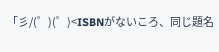「彡/(゜)(゜)<ISBNがないころ、同じ題名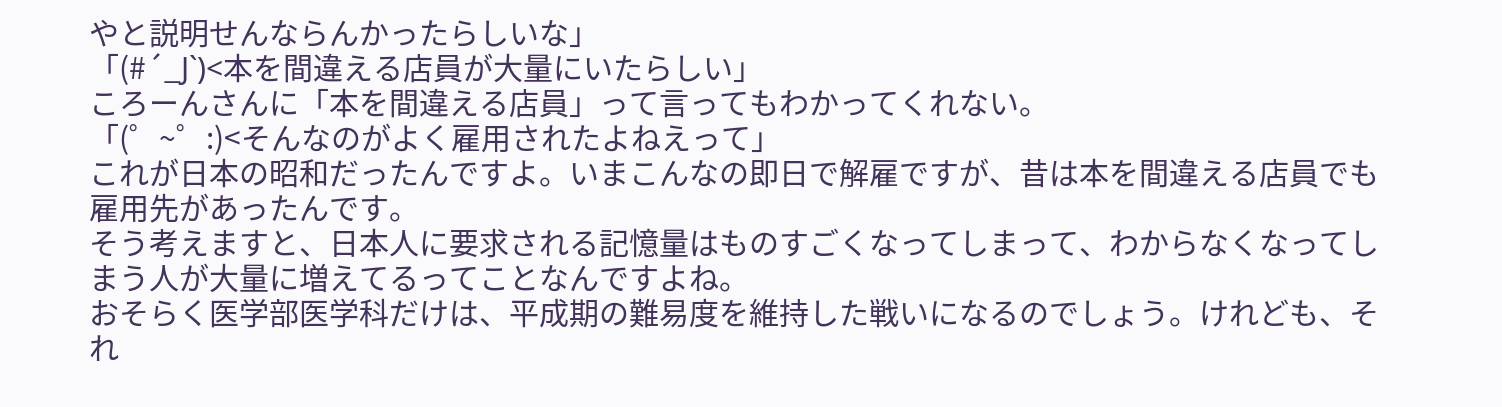やと説明せんならんかったらしいな」
「(#´_J`)<本を間違える店員が大量にいたらしい」
ころーんさんに「本を間違える店員」って言ってもわかってくれない。
「(゜~゜:)<そんなのがよく雇用されたよねえって」
これが日本の昭和だったんですよ。いまこんなの即日で解雇ですが、昔は本を間違える店員でも雇用先があったんです。
そう考えますと、日本人に要求される記憶量はものすごくなってしまって、わからなくなってしまう人が大量に増えてるってことなんですよね。
おそらく医学部医学科だけは、平成期の難易度を維持した戦いになるのでしょう。けれども、それ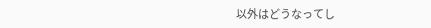以外はどうなってし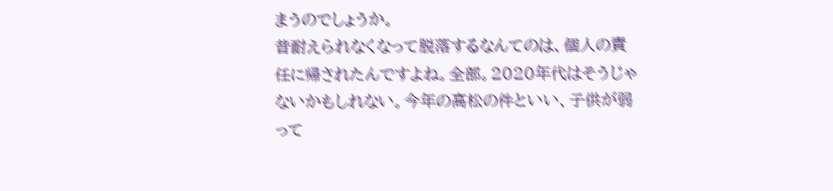まうのでしょうか。
昔耐えられなくなって脱落するなんてのは、個人の責任に帰されたんですよね。全部。2020年代はそうじゃないかもしれない。今年の高松の件といい、子供が弱って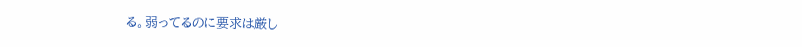る。弱ってるのに要求は厳し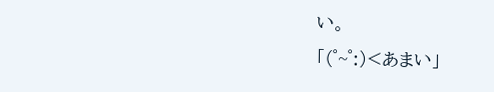い。
「(゜~゜:)<あまい」